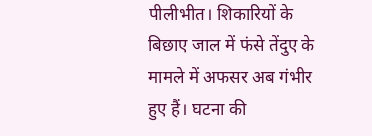पीलीभीत। शिकारियों के बिछाए जाल में फंसे तेंदुए के मामले में अफसर अब गंभीर हुए हैं। घटना की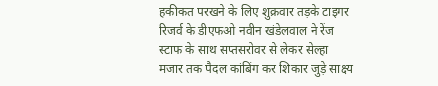हकीकत परखने के लिए शुक्रवार तड़के टाइगर रिजर्व के डीएफओ नवीन खंडेलवाल ने रेंज स्टाफ के साथ सप्तसरोवर से लेकर सेल्हा मजार तक पैदल कांबिंग कर शिकार जुड़े साक्ष्य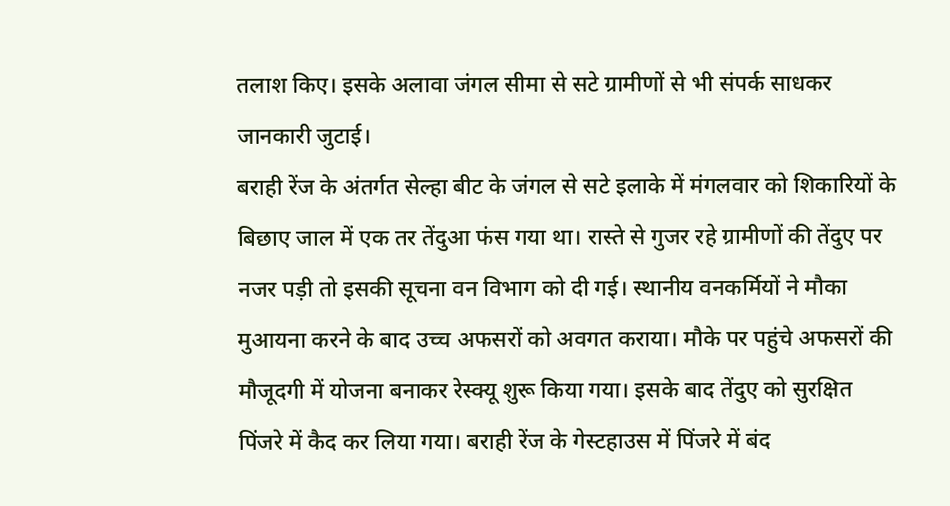तलाश किए। इसके अलावा जंगल सीमा से सटे ग्रामीणों से भी संपर्क साधकर जानकारी जुटाई।
बराही रेंज के अंतर्गत सेल्हा बीट के जंगल से सटे इलाके में मंगलवार को शिकारियों के बिछाए जाल में एक तर तेंदुआ फंस गया था। रास्ते से गुजर रहे ग्रामीणों की तेंदुए पर नजर पड़ी तो इसकी सूचना वन विभाग को दी गई। स्थानीय वनकर्मियों ने मौका मुआयना करने के बाद उच्च अफसरों को अवगत कराया। मौके पर पहुंचे अफसरों की मौजूदगी में योजना बनाकर रेस्क्यू शुरू किया गया। इसके बाद तेंदुए को सुरक्षित पिंजरे में कैद कर लिया गया। बराही रेंज के गेस्टहाउस में पिंजरे में बंद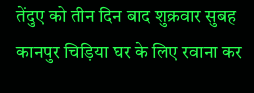तेंदुए को तीन दिन बाद शुक्रवार सुबह कानपुर चिड़िया घर के लिए रवाना कर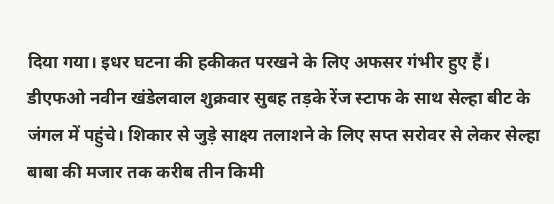दिया गया। इधर घटना की हकीकत परखने के लिए अफसर गंभीर हुए हैं। डीएफओ नवीन खंडेलवाल शुक्रवार सुबह तड़के रेंज स्टाफ के साथ सेल्हा बीट के जंगल में पहुंचे। शिकार से जुड़े साक्ष्य तलाशने के लिए सप्त सरोवर से लेकर सेल्हा बाबा की मजार तक करीब तीन किमी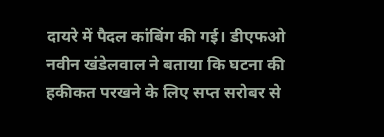दायरे में पैदल कांबिंग की गई। डीएफओ नवीन खंडेलवाल ने बताया कि घटना की हकीकत परखने के लिए सप्त सरोबर से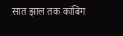सात झाल तक कांबिंग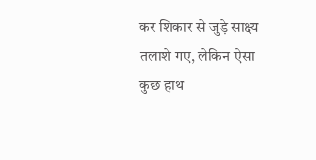कर शिकार से जुड़े साक्ष्य तलाशे गए, लेकिन ऐसा कुछ हाथ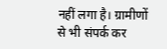नहीं लगा है। ग्रामीणों से भी संपर्क कर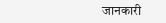जानकारी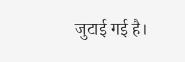जुटाई गई है।